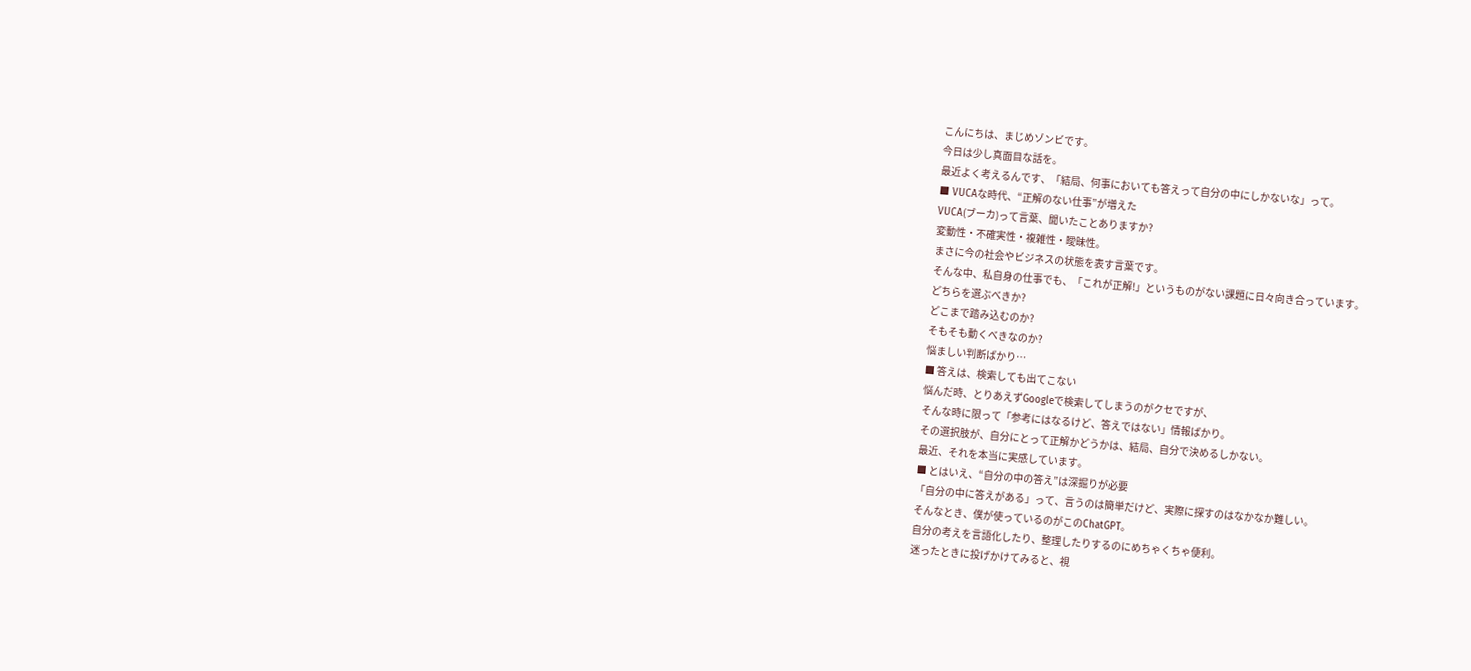こんにちは、まじめゾンビです。
今日は少し真面目な話を。
最近よく考えるんです、「結局、何事においても答えって自分の中にしかないな」って。
■ VUCAな時代、“正解のない仕事”が増えた
VUCA(ブーカ)って言葉、聞いたことありますか?
変動性・不確実性・複雑性・曖昧性。
まさに今の社会やビジネスの状態を表す言葉です。
そんな中、私自身の仕事でも、「これが正解!」というものがない課題に日々向き合っています。
どちらを選ぶべきか?
どこまで踏み込むのか?
そもそも動くべきなのか?
悩ましい判断ばかり…
■ 答えは、検索しても出てこない
悩んだ時、とりあえずGoogleで検索してしまうのがクセですが、
そんな時に限って「参考にはなるけど、答えではない」情報ばかり。
その選択肢が、自分にとって正解かどうかは、結局、自分で決めるしかない。
最近、それを本当に実感しています。
■ とはいえ、“自分の中の答え”は深掘りが必要
「自分の中に答えがある」って、言うのは簡単だけど、実際に探すのはなかなか難しい。
そんなとき、僕が使っているのがこのChatGPT。
自分の考えを言語化したり、整理したりするのにめちゃくちゃ便利。
迷ったときに投げかけてみると、視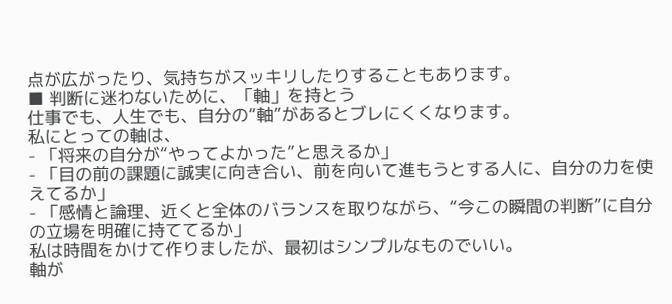点が広がったり、気持ちがスッキリしたりすることもあります。
■ 判断に迷わないために、「軸」を持とう
仕事でも、人生でも、自分の“軸”があるとブレにくくなります。
私にとっての軸は、
- 「将来の自分が“やってよかった”と思えるか」
- 「目の前の課題に誠実に向き合い、前を向いて進もうとする人に、自分の力を使えてるか」
- 「感情と論理、近くと全体のバランスを取りながら、“今この瞬間の判断”に自分の立場を明確に持ててるか」
私は時間をかけて作りましたが、最初はシンプルなものでいい。
軸が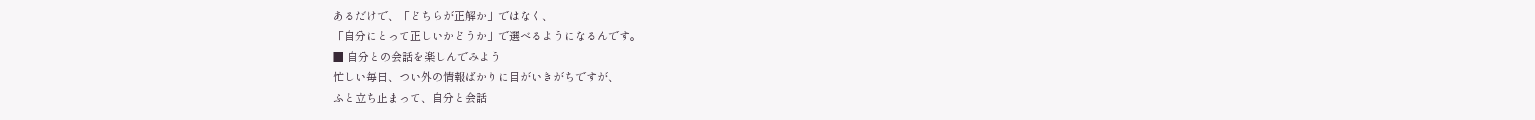あるだけで、「どちらが正解か」ではなく、
「自分にとって正しいかどうか」で選べるようになるんです。
■ 自分との会話を楽しんでみよう
忙しい毎日、つい外の情報ばかりに目がいきがちですが、
ふと立ち止まって、自分と会話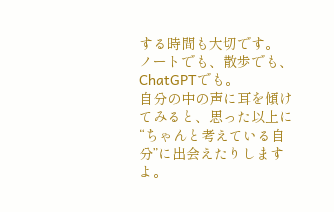する時間も大切です。
ノートでも、散歩でも、ChatGPTでも。
自分の中の声に耳を傾けてみると、思った以上に“ちゃんと考えている自分”に出会えたりしますよ。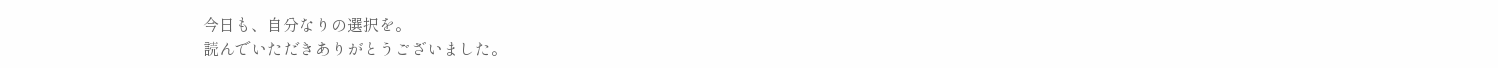今日も、自分なりの選択を。
読んでいただきありがとうございました。